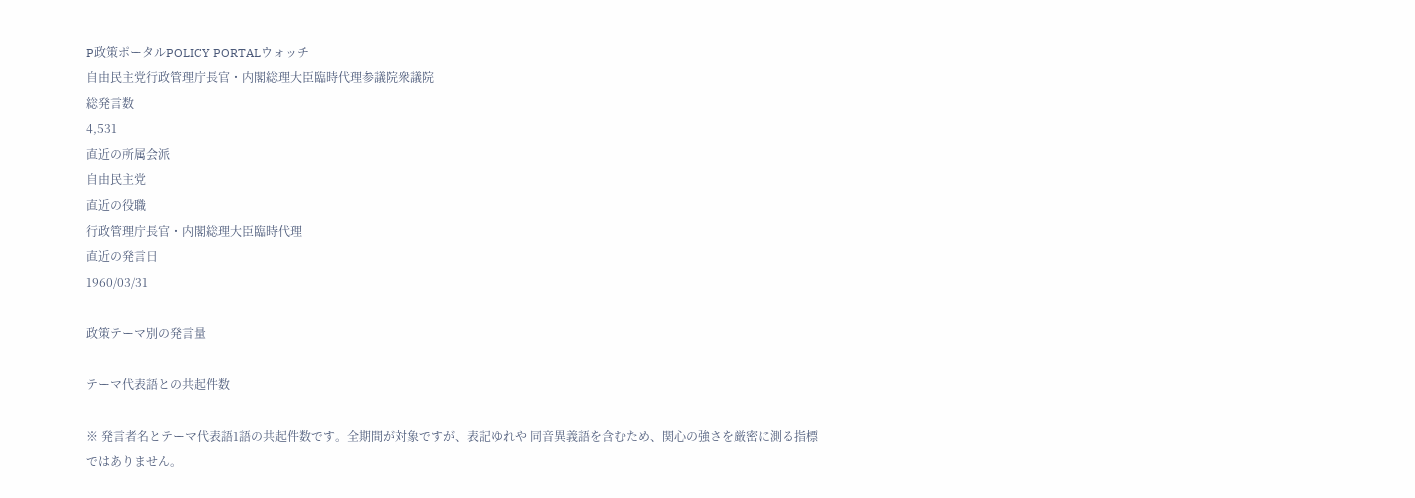P政策ポータルPOLICY PORTALウォッチ
自由民主党行政管理庁長官・内閣総理大臣臨時代理参議院衆議院
総発言数
4,531
直近の所属会派
自由民主党
直近の役職
行政管理庁長官・内閣総理大臣臨時代理
直近の発言日
1960/03/31

政策テーマ別の発言量

テーマ代表語との共起件数

※ 発言者名とテーマ代表語1語の共起件数です。全期間が対象ですが、表記ゆれや 同音異義語を含むため、関心の強さを厳密に測る指標ではありません。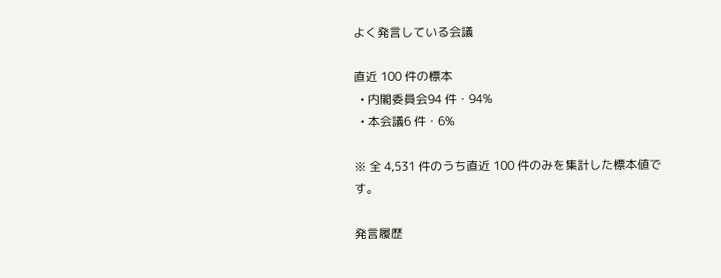よく発言している会議

直近 100 件の標本
  • 内閣委員会94 件・94%
  • 本会議6 件・6%

※ 全 4,531 件のうち直近 100 件のみを集計した標本値です。

発言履歴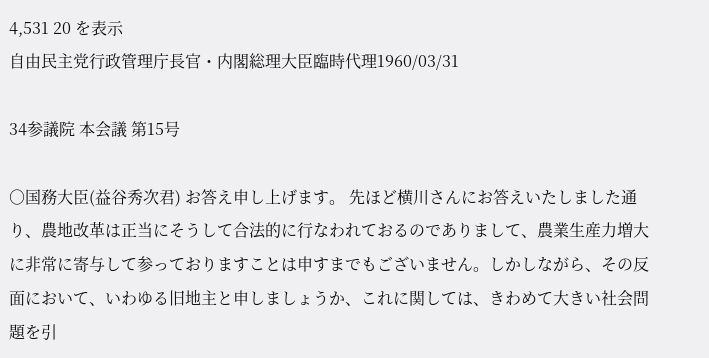4,531 20 を表示
自由民主党行政管理庁長官・内閣総理大臣臨時代理1960/03/31

34参議院 本会議 第15号

○国務大臣(益谷秀次君) お答え申し上げます。 先ほど横川さんにお答えいたしました通り、農地改革は正当にそうして合法的に行なわれておるのでありまして、農業生産力増大に非常に寄与して参っておりますことは申すまでもございません。しかしながら、その反面において、いわゆる旧地主と申しましょうか、これに関しては、きわめて大きい社会問題を引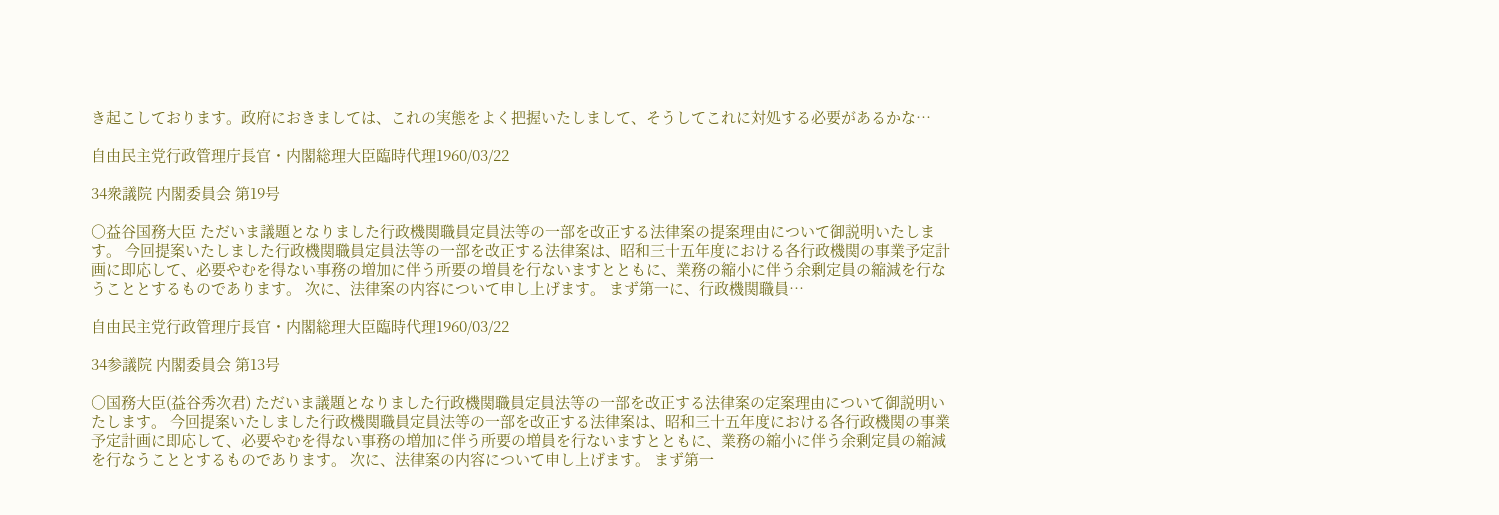き起こしております。政府におきましては、これの実態をよく把握いたしまして、そうしてこれに対処する必要があるかな…

自由民主党行政管理庁長官・内閣総理大臣臨時代理1960/03/22

34衆議院 内閣委員会 第19号

○益谷国務大臣 ただいま議題となりました行政機関職員定員法等の一部を改正する法律案の提案理由について御説明いたします。 今回提案いたしました行政機関職員定員法等の一部を改正する法律案は、昭和三十五年度における各行政機関の事業予定計画に即応して、必要やむを得ない事務の増加に伴う所要の増員を行ないますとともに、業務の縮小に伴う余剰定員の縮減を行なうこととするものであります。 次に、法律案の内容について申し上げます。 まず第一に、行政機関職員…

自由民主党行政管理庁長官・内閣総理大臣臨時代理1960/03/22

34参議院 内閣委員会 第13号

○国務大臣(益谷秀次君) ただいま議題となりました行政機関職員定員法等の一部を改正する法律案の定案理由について御説明いたします。 今回提案いたしました行政機関職員定員法等の一部を改正する法律案は、昭和三十五年度における各行政機関の事業予定計画に即応して、必要やむを得ない事務の増加に伴う所要の増員を行ないますとともに、業務の縮小に伴う余剰定員の縮減を行なうこととするものであります。 次に、法律案の内容について申し上げます。 まず第一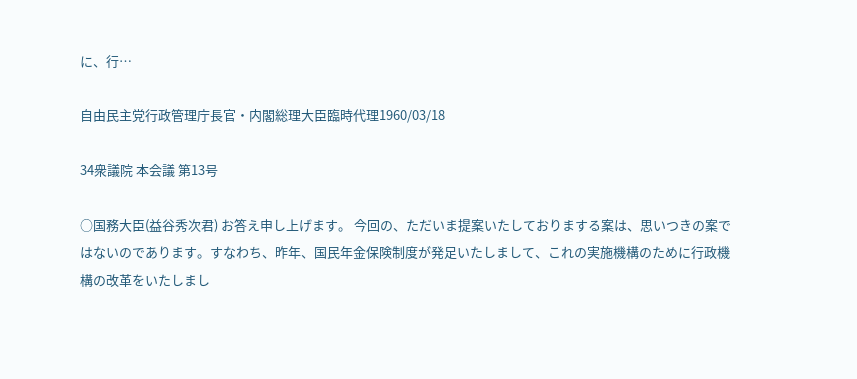に、行…

自由民主党行政管理庁長官・内閣総理大臣臨時代理1960/03/18

34衆議院 本会議 第13号

○国務大臣(益谷秀次君) お答え申し上げます。 今回の、ただいま提案いたしておりまする案は、思いつきの案ではないのであります。すなわち、昨年、国民年金保険制度が発足いたしまして、これの実施機構のために行政機構の改革をいたしまし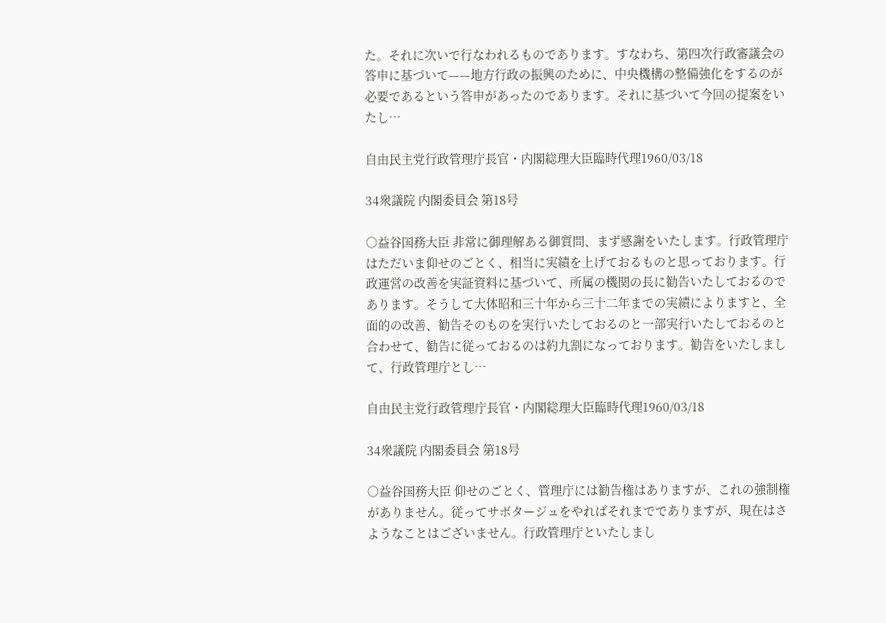た。それに次いで行なわれるものであります。すなわち、第四次行政審議会の答申に基づいて——地方行政の振興のために、中央機構の整備強化をするのが必要であるという答申があったのであります。それに基づいて今回の提案をいたし…

自由民主党行政管理庁長官・内閣総理大臣臨時代理1960/03/18

34衆議院 内閣委員会 第18号

○益谷国務大臣 非常に御理解ある御質問、まず感謝をいたします。行政管理庁はただいま仰せのごとく、相当に実績を上げておるものと思っております。行政運営の改善を実証資料に基づいて、所属の機関の長に勧告いたしておるのであります。そうして大体昭和三十年から三十二年までの実績によりますと、全面的の改善、勧告そのものを実行いたしておるのと一部実行いたしておるのと合わせて、勧告に従っておるのは約九割になっております。勧告をいたしまして、行政管理庁とし…

自由民主党行政管理庁長官・内閣総理大臣臨時代理1960/03/18

34衆議院 内閣委員会 第18号

○益谷国務大臣 仰せのごとく、管理庁には勧告権はありますが、これの強制権がありません。従ってサボタージュをやればそれまででありますが、現在はさようなことはございません。行政管理庁といたしまし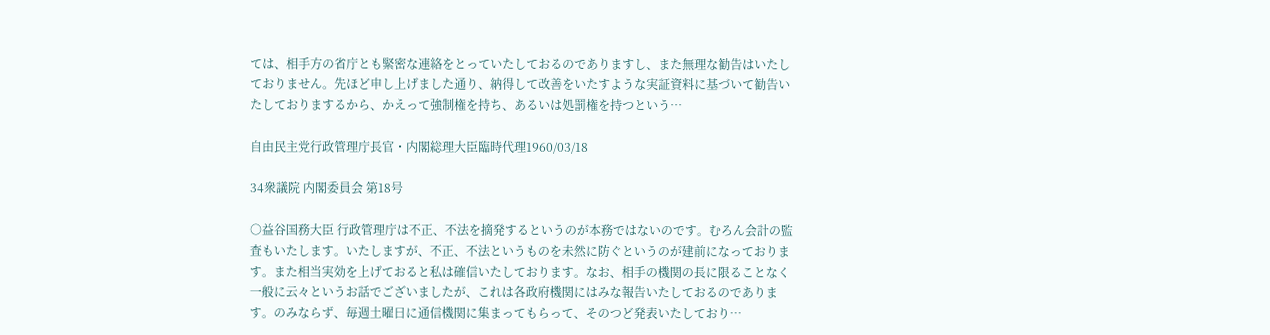ては、相手方の省庁とも緊密な連絡をとっていたしておるのでありますし、また無理な勧告はいたしておりません。先ほど申し上げました通り、納得して改善をいたすような実証資料に基づいて勧告いたしておりまするから、かえって強制権を持ち、あるいは処罰権を持つという…

自由民主党行政管理庁長官・内閣総理大臣臨時代理1960/03/18

34衆議院 内閣委員会 第18号

○益谷国務大臣 行政管理庁は不正、不法を摘発するというのが本務ではないのです。むろん会計の監査もいたします。いたしますが、不正、不法というものを未然に防ぐというのが建前になっております。また相当実効を上げておると私は確信いたしております。なお、相手の機関の長に限ることなく一般に云々というお話でございましたが、これは各政府機関にはみな報告いたしておるのであります。のみならず、毎週土曜日に通信機関に集まってもらって、そのつど発表いたしており…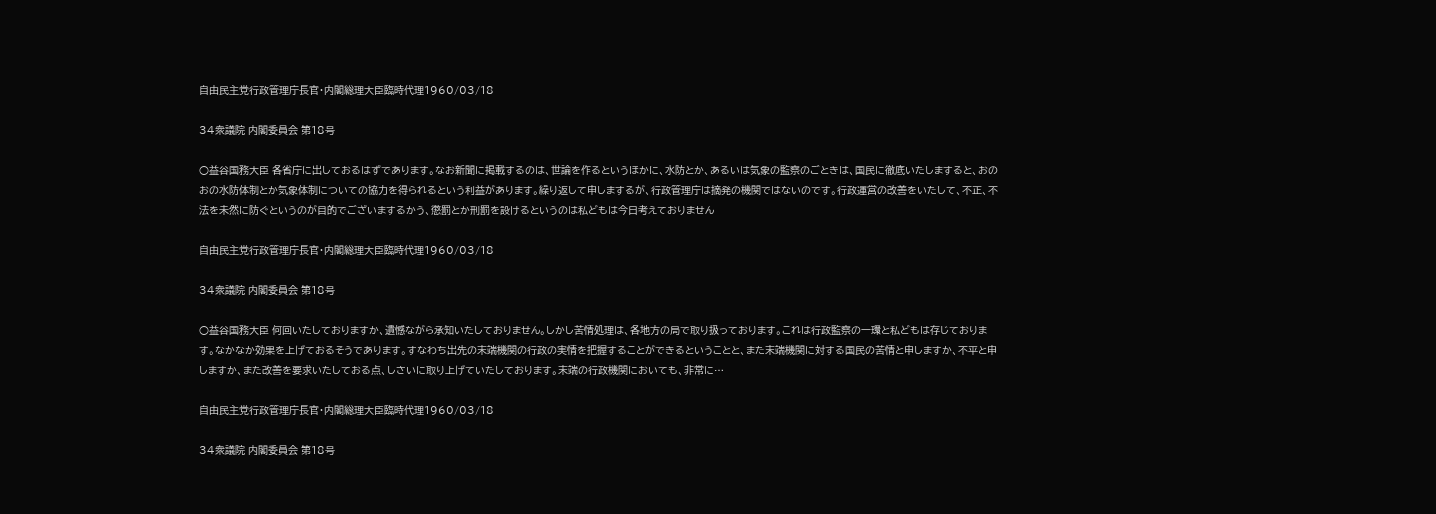自由民主党行政管理庁長官・内閣総理大臣臨時代理1960/03/18

34衆議院 内閣委員会 第18号

○益谷国務大臣 各省庁に出しておるはずであります。なお新聞に掲載するのは、世論を作るというほかに、水防とか、あるいは気象の監察のごときは、国民に徹底いたしますると、おのおの水防体制とか気象体制についての協力を得られるという利益があります。繰り返して申しまするが、行政管理庁は摘発の機関ではないのです。行政運営の改善をいたして、不正、不法を未然に防ぐというのが目的でございまするかう、懲罰とか刑罰を設けるというのは私どもは今日考えておりません

自由民主党行政管理庁長官・内閣総理大臣臨時代理1960/03/18

34衆議院 内閣委員会 第18号

○益谷国務大臣 何回いたしておりますか、遺憾ながら承知いたしておりません。しかし苦情処理は、各地方の局で取り扱っております。これは行政監察の一環と私どもは存じております。なかなか効果を上げておるそうであります。すなわち出先の末端機関の行政の実情を把握することができるということと、また末端機関に対する国民の苦情と申しますか、不平と申しますか、また改善を要求いたしておる点、しさいに取り上げていたしております。末端の行政機関においても、非常に…

自由民主党行政管理庁長官・内閣総理大臣臨時代理1960/03/18

34衆議院 内閣委員会 第18号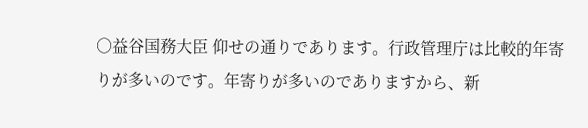○益谷国務大臣 仰せの通りであります。行政管理庁は比較的年寄りが多いのです。年寄りが多いのでありますから、新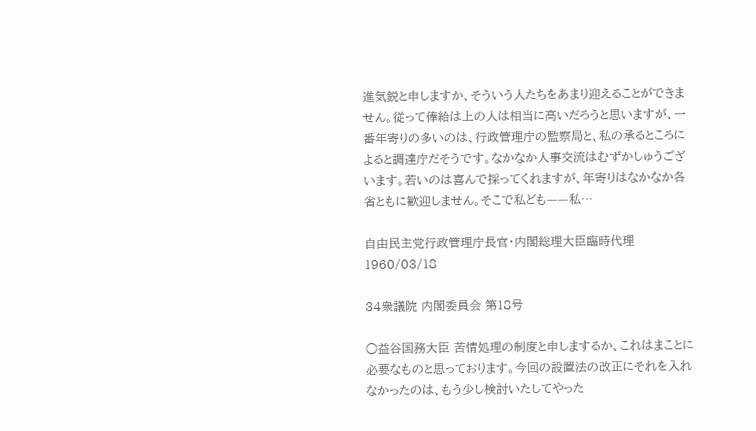進気鋭と申しますか、そういう人たちをあまり迎えることができません。従って俸給は上の人は相当に高いだろうと思いますが、一番年寄りの多いのは、行政管理庁の監察局と、私の承るところによると調達庁だそうです。なかなか人事交流はむずかしゅうございます。若いのは喜んで採ってくれますが、年寄りはなかなか各省ともに歓迎しません。そこで私ども——私…

自由民主党行政管理庁長官・内閣総理大臣臨時代理1960/03/18

34衆議院 内閣委員会 第18号

○益谷国務大臣 苦情処理の制度と申しまするか、これはまことに必要なものと思っております。今回の設置法の改正にそれを入れなかったのは、もう少し検討いたしてやった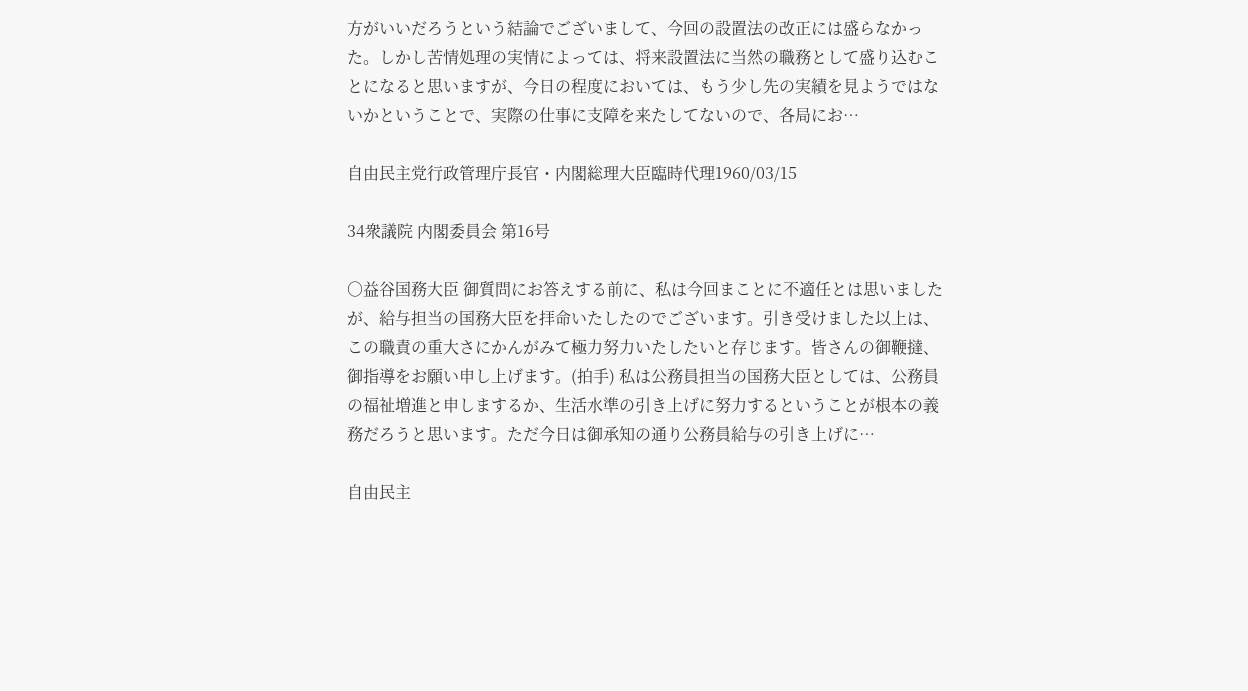方がいいだろうという結論でございまして、今回の設置法の改正には盛らなかった。しかし苦情処理の実情によっては、将来設置法に当然の職務として盛り込むことになると思いますが、今日の程度においては、もう少し先の実績を見ようではないかということで、実際の仕事に支障を来たしてないので、各局にお…

自由民主党行政管理庁長官・内閣総理大臣臨時代理1960/03/15

34衆議院 内閣委員会 第16号

○益谷国務大臣 御質問にお答えする前に、私は今回まことに不適任とは思いましたが、給与担当の国務大臣を拝命いたしたのでございます。引き受けました以上は、この職責の重大さにかんがみて極力努力いたしたいと存じます。皆さんの御鞭撻、御指導をお願い申し上げます。(拍手) 私は公務員担当の国務大臣としては、公務員の福祉増進と申しまするか、生活水準の引き上げに努力するということが根本の義務だろうと思います。ただ今日は御承知の通り公務員給与の引き上げに…

自由民主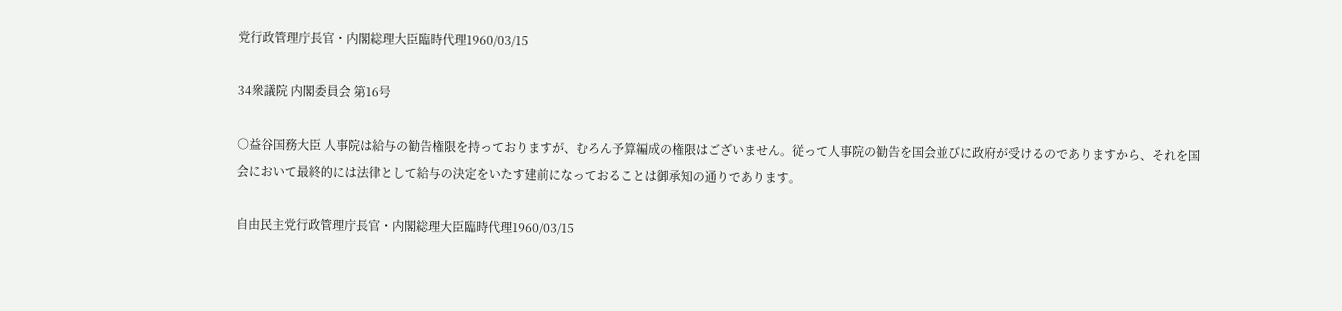党行政管理庁長官・内閣総理大臣臨時代理1960/03/15

34衆議院 内閣委員会 第16号

○益谷国務大臣 人事院は給与の勧告権限を持っておりますが、むろん予算編成の権限はございません。従って人事院の勧告を国会並びに政府が受けるのでありますから、それを国会において最終的には法律として給与の決定をいたす建前になっておることは御承知の通りであります。

自由民主党行政管理庁長官・内閣総理大臣臨時代理1960/03/15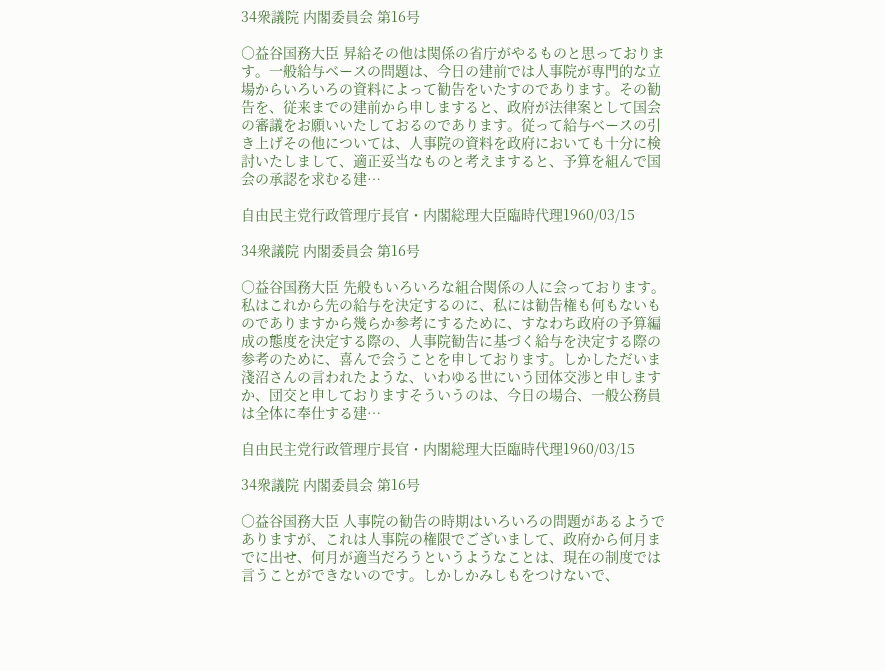34衆議院 内閣委員会 第16号

○益谷国務大臣 昇給その他は関係の省庁がやるものと思っております。一般給与ベースの問題は、今日の建前では人事院が専門的な立場からいろいろの資料によって勧告をいたすのであります。その勧告を、従来までの建前から申しますると、政府が法律案として国会の審議をお願いいたしておるのであります。従って給与べースの引き上げその他については、人事院の資料を政府においても十分に検討いたしまして、適正妥当なものと考えますると、予算を組んで国会の承認を求むる建…

自由民主党行政管理庁長官・内閣総理大臣臨時代理1960/03/15

34衆議院 内閣委員会 第16号

○益谷国務大臣 先般もいろいろな組合関係の人に会っております。私はこれから先の給与を決定するのに、私には勧告権も何もないものでありますから幾らか参考にするために、すなわち政府の予算編成の態度を決定する際の、人事院勧告に基づく給与を決定する際の参考のために、喜んで会うことを申しております。しかしただいま淺沼さんの言われたような、いわゆる世にいう団体交渉と申しますか、団交と申しておりますそういうのは、今日の場合、一般公務員は全体に奉仕する建…

自由民主党行政管理庁長官・内閣総理大臣臨時代理1960/03/15

34衆議院 内閣委員会 第16号

○益谷国務大臣 人事院の勧告の時期はいろいろの問題があるようでありますが、これは人事院の権限でございまして、政府から何月までに出せ、何月が適当だろうというようなことは、現在の制度では言うことができないのです。しかしかみしもをつけないで、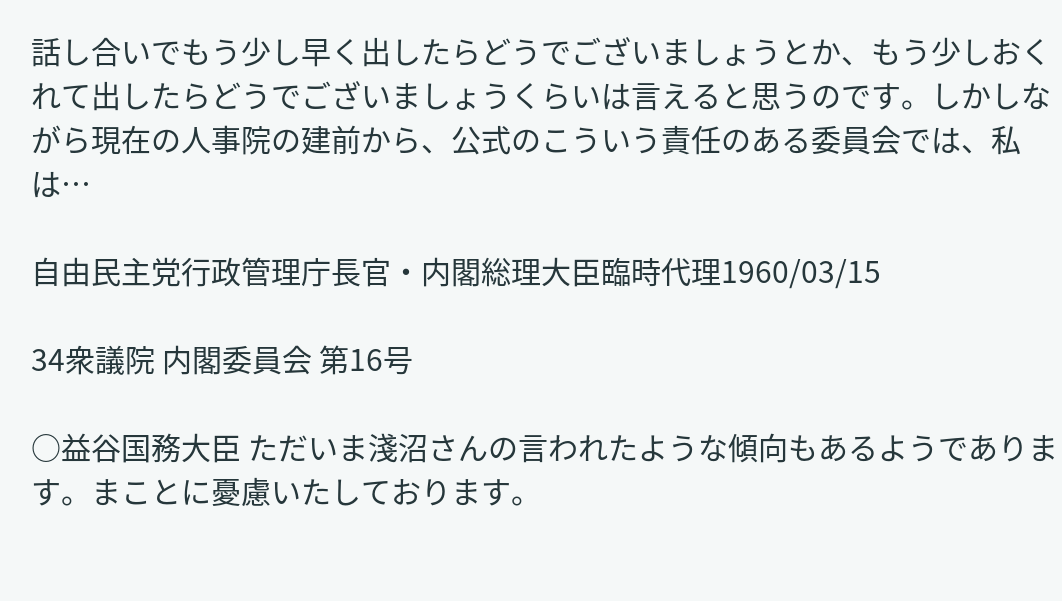話し合いでもう少し早く出したらどうでございましょうとか、もう少しおくれて出したらどうでございましょうくらいは言えると思うのです。しかしながら現在の人事院の建前から、公式のこういう責任のある委員会では、私は…

自由民主党行政管理庁長官・内閣総理大臣臨時代理1960/03/15

34衆議院 内閣委員会 第16号

○益谷国務大臣 ただいま淺沼さんの言われたような傾向もあるようであります。まことに憂慮いたしております。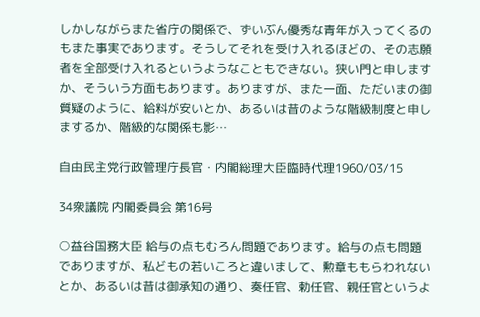しかしながらまた省庁の関係で、ずいぶん優秀な青年が入ってくるのもまた事実であります。そうしてそれを受け入れるほどの、その志願者を全部受け入れるというようなこともできない。狭い門と申しますか、そういう方面もあります。ありますが、また一面、ただいまの御質疑のように、給料が安いとか、あるいは昔のような階級制度と申しまするか、階級的な関係も影…

自由民主党行政管理庁長官・内閣総理大臣臨時代理1960/03/15

34衆議院 内閣委員会 第16号

○益谷国務大臣 給与の点もむろん問題であります。給与の点も問題でありますが、私どもの若いころと違いまして、勲章ももらわれないとか、あるいは昔は御承知の通り、奏任官、勅任官、親任官というよ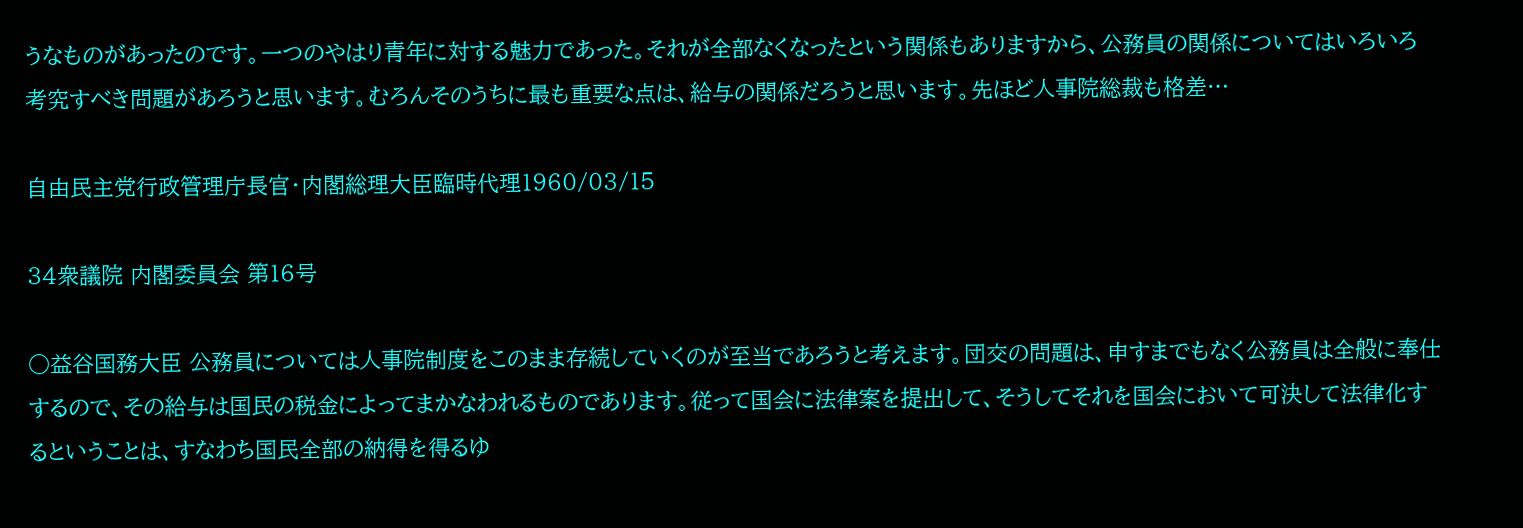うなものがあったのです。一つのやはり青年に対する魅力であった。それが全部なくなったという関係もありますから、公務員の関係についてはいろいろ考究すべき問題があろうと思います。むろんそのうちに最も重要な点は、給与の関係だろうと思います。先ほど人事院総裁も格差…

自由民主党行政管理庁長官・内閣総理大臣臨時代理1960/03/15

34衆議院 内閣委員会 第16号

○益谷国務大臣 公務員については人事院制度をこのまま存続していくのが至当であろうと考えます。団交の問題は、申すまでもなく公務員は全般に奉仕するので、その給与は国民の税金によってまかなわれるものであります。従って国会に法律案を提出して、そうしてそれを国会において可決して法律化するということは、すなわち国民全部の納得を得るゆ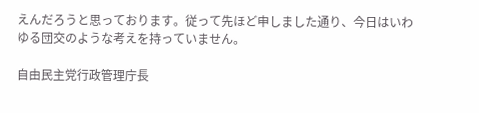えんだろうと思っております。従って先ほど申しました通り、今日はいわゆる団交のような考えを持っていません。

自由民主党行政管理庁長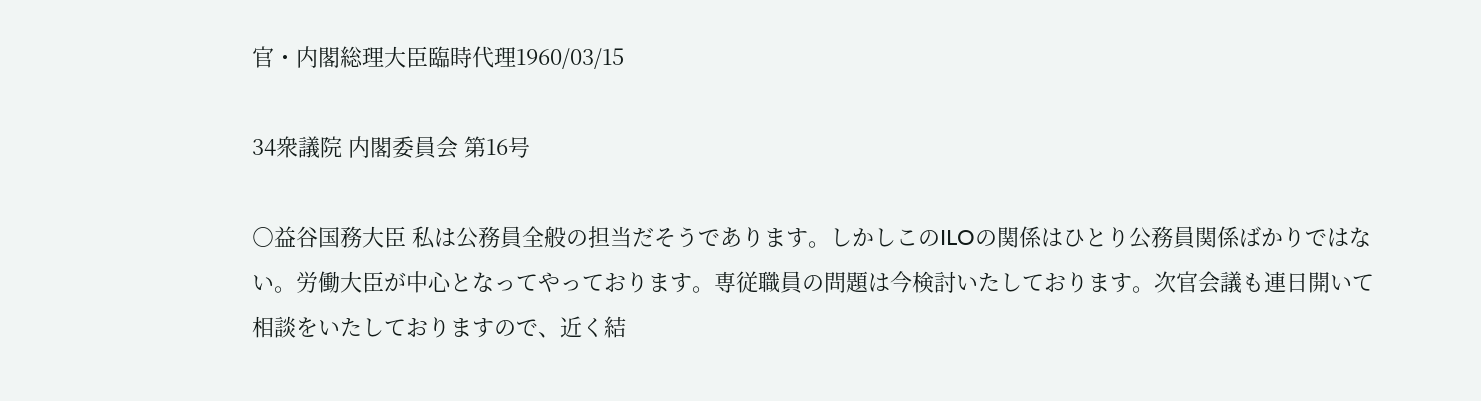官・内閣総理大臣臨時代理1960/03/15

34衆議院 内閣委員会 第16号

○益谷国務大臣 私は公務員全般の担当だそうであります。しかしこのILOの関係はひとり公務員関係ばかりではない。労働大臣が中心となってやっております。専従職員の問題は今検討いたしております。次官会議も連日開いて相談をいたしておりますので、近く結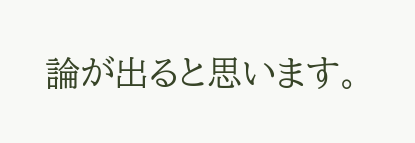論が出ると思います。